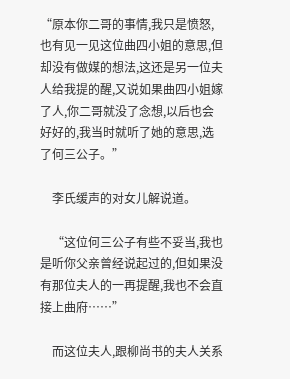“原本你二哥的事情,我只是愤怒,也有见一见这位曲四小姐的意思,但却没有做媒的想法,这还是另一位夫人给我提的醒,又说如果曲四小姐嫁了人,你二哥就没了念想,以后也会好好的,我当时就听了她的意思,选了何三公子。”

    李氏缓声的对女儿解说道。

    “这位何三公子有些不妥当,我也是听你父亲曾经说起过的,但如果没有那位夫人的一再提醒,我也不会直接上曲府……”

    而这位夫人,跟柳尚书的夫人关系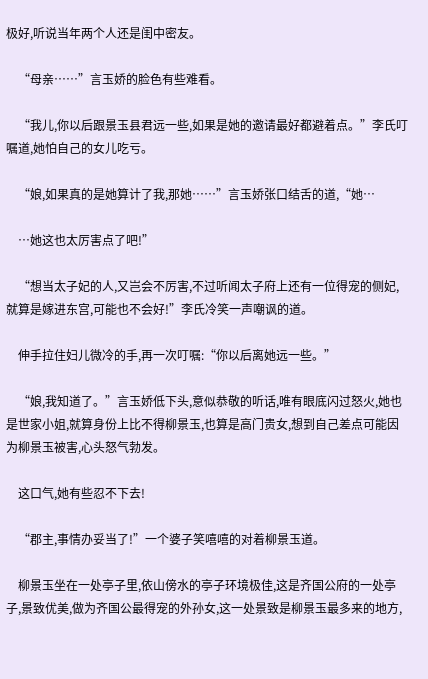极好,听说当年两个人还是闺中密友。

    “母亲……”言玉娇的脸色有些难看。

    “我儿,你以后跟景玉县君远一些,如果是她的邀请最好都避着点。”李氏叮嘱道,她怕自己的女儿吃亏。

    “娘,如果真的是她算计了我,那她……”言玉娇张口结舌的道,“她…

    …她这也太厉害点了吧!”

    “想当太子妃的人,又岂会不厉害,不过听闻太子府上还有一位得宠的侧妃,就算是嫁进东宫,可能也不会好!”李氏冷笑一声嘲讽的道。

    伸手拉住妇儿微冷的手,再一次叮嘱:“你以后离她远一些。”

    “娘,我知道了。”言玉娇低下头,意似恭敬的听话,唯有眼底闪过怒火,她也是世家小姐,就算身份上比不得柳景玉,也算是高门贵女,想到自己差点可能因为柳景玉被害,心头怒气勃发。

    这口气,她有些忍不下去!

    “郡主,事情办妥当了!”一个婆子笑嘻嘻的对着柳景玉道。

    柳景玉坐在一处亭子里,依山傍水的亭子环境极佳,这是齐国公府的一处亭子,景致优美,做为齐国公最得宠的外孙女,这一处景致是柳景玉最多来的地方,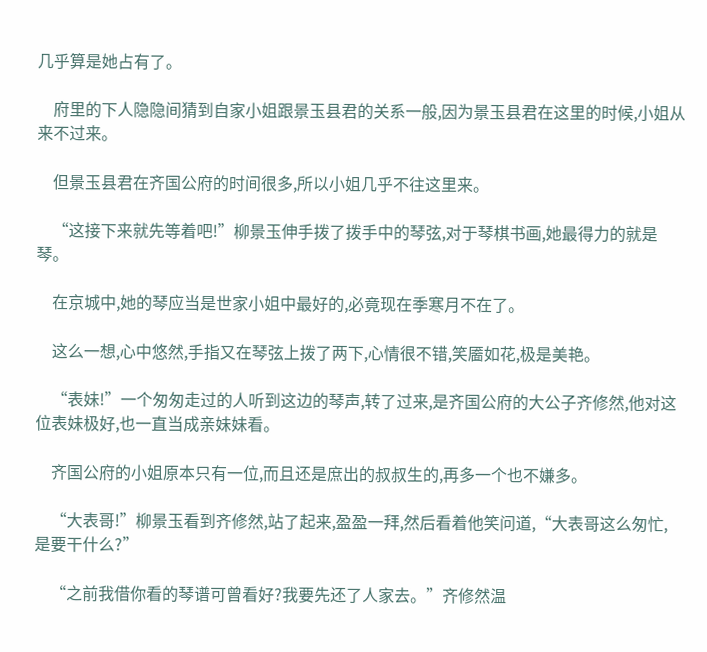几乎算是她占有了。

    府里的下人隐隐间猜到自家小姐跟景玉县君的关系一般,因为景玉县君在这里的时候,小姐从来不过来。

    但景玉县君在齐国公府的时间很多,所以小姐几乎不往这里来。

    “这接下来就先等着吧!”柳景玉伸手拨了拨手中的琴弦,对于琴棋书画,她最得力的就是琴。

    在京城中,她的琴应当是世家小姐中最好的,必竟现在季寒月不在了。

    这么一想,心中悠然,手指又在琴弦上拨了两下,心情很不错,笑靥如花,极是美艳。

    “表妹!”一个匆匆走过的人听到这边的琴声,转了过来,是齐国公府的大公子齐修然,他对这位表妹极好,也一直当成亲妹妹看。

    齐国公府的小姐原本只有一位,而且还是庶出的叔叔生的,再多一个也不嫌多。

    “大表哥!”柳景玉看到齐修然,站了起来,盈盈一拜,然后看着他笑问道,“大表哥这么匆忙,是要干什么?”

    “之前我借你看的琴谱可曾看好?我要先还了人家去。”齐修然温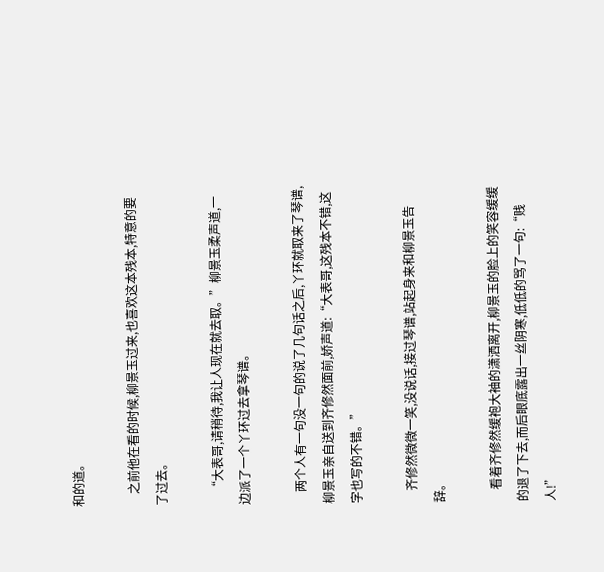和的道。

    之前他在看的时候,柳景玉过来,也喜欢这本残本,特意的要了过去。

    “大表哥,请稍待,我让人现在就去取。”柳景玉柔声道,一边派了一个丫环过去拿琴谱。

    两个人有一句没一句的说了几句话之后,丫环就取来了琴谱,柳景玉亲自送到齐修然面前,娇声道:“大表哥,这残本不错,这字也写的不错。”

    齐修然微微一笑,没说话,接过琴谱,站起身来和柳景玉告辞。

    看着齐修然缓袍大袖的潇洒离开,柳景玉的脸上的笑容缓缓的退了下去,而后眼底露出一丝阴寒,低低的骂了一句:“贱人!”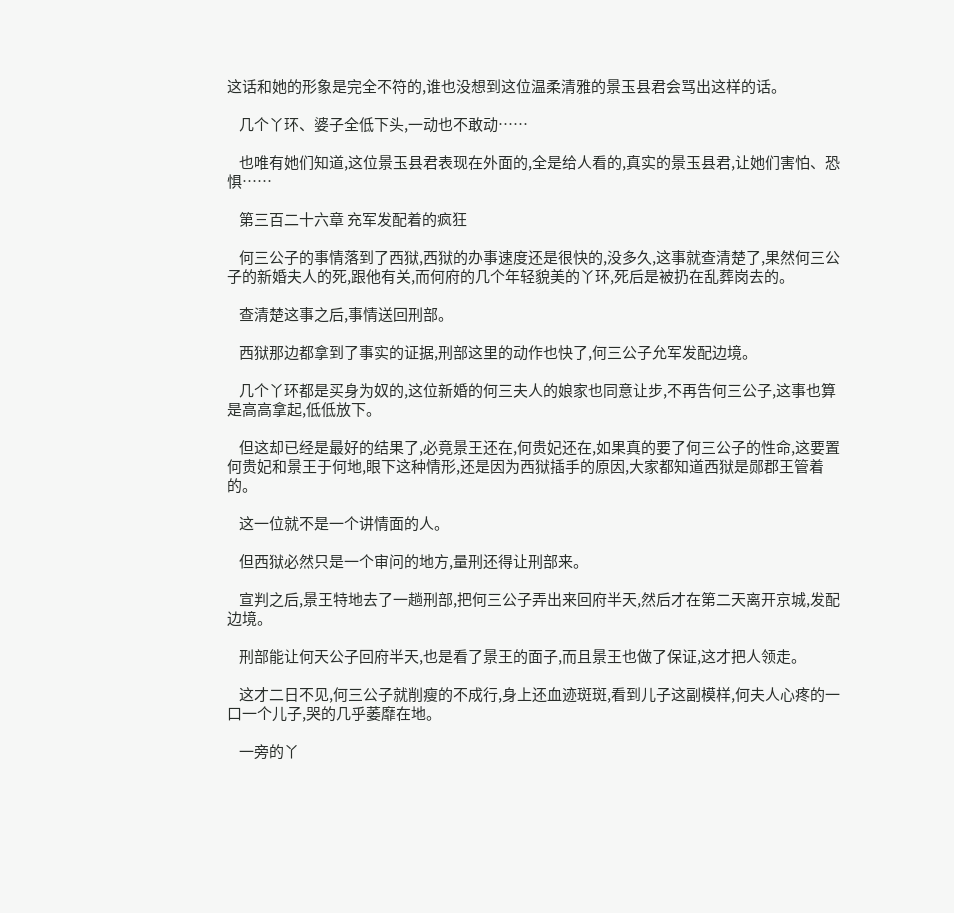这话和她的形象是完全不符的,谁也没想到这位温柔清雅的景玉县君会骂出这样的话。

    几个丫环、婆子全低下头,一动也不敢动……

    也唯有她们知道,这位景玉县君表现在外面的,全是给人看的,真实的景玉县君,让她们害怕、恐惧……

    第三百二十六章 充军发配着的疯狂

    何三公子的事情落到了西狱,西狱的办事速度还是很快的,没多久,这事就查清楚了,果然何三公子的新婚夫人的死,跟他有关,而何府的几个年轻貌美的丫环,死后是被扔在乱葬岗去的。

    查清楚这事之后,事情送回刑部。

    西狱那边都拿到了事实的证据,刑部这里的动作也快了,何三公子允军发配边境。

    几个丫环都是买身为奴的,这位新婚的何三夫人的娘家也同意让步,不再告何三公子,这事也算是高高拿起,低低放下。

    但这却已经是最好的结果了,必竟景王还在,何贵妃还在,如果真的要了何三公子的性命,这要置何贵妃和景王于何地,眼下这种情形,还是因为西狱插手的原因,大家都知道西狱是郧郡王管着的。

    这一位就不是一个讲情面的人。

    但西狱必然只是一个审问的地方,量刑还得让刑部来。

    宣判之后,景王特地去了一趟刑部,把何三公子弄出来回府半天,然后才在第二天离开京城,发配边境。

    刑部能让何天公子回府半天,也是看了景王的面子,而且景王也做了保证,这才把人领走。

    这才二日不见,何三公子就削瘦的不成行,身上还血迹斑斑,看到儿子这副模样,何夫人心疼的一口一个儿子,哭的几乎萎靡在地。

    一旁的丫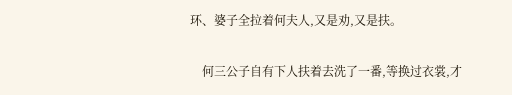环、婆子全拉着何夫人,又是劝,又是扶。

    何三公子自有下人扶着去洗了一番,等换过衣裳,才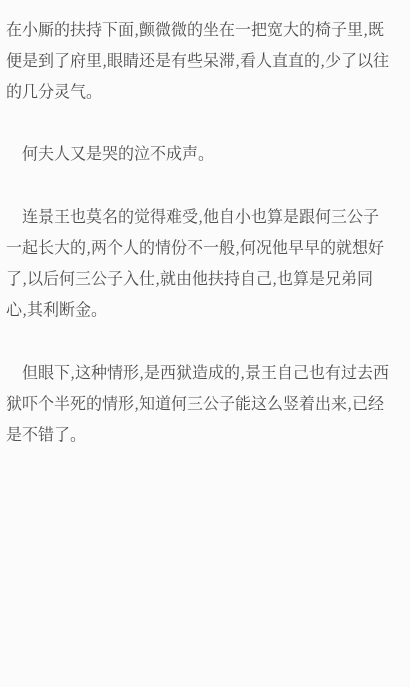在小厮的扶持下面,颤微微的坐在一把宽大的椅子里,既便是到了府里,眼睛还是有些呆滞,看人直直的,少了以往的几分灵气。

    何夫人又是哭的泣不成声。

    连景王也莫名的觉得难受,他自小也算是跟何三公子一起长大的,两个人的情份不一般,何况他早早的就想好了,以后何三公子入仕,就由他扶持自己,也算是兄弟同心,其利断金。

    但眼下,这种情形,是西狱造成的,景王自己也有过去西狱吓个半死的情形,知道何三公子能这么竖着出来,已经是不错了。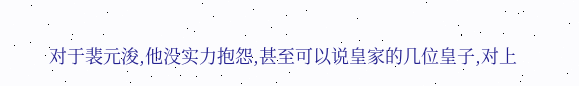对于裴元浚,他没实力抱怨,甚至可以说皇家的几位皇子,对上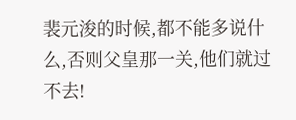裴元浚的时候,都不能多说什么,否则父皇那一关,他们就过不去!